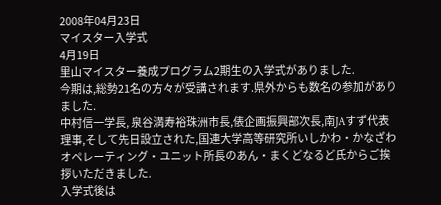2008年04月23日
マイスター入学式
4月19日
里山マイスター養成プログラム2期生の入学式がありました.
今期は,総勢21名の方々が受講されます.県外からも数名の参加がありました.
中村信一学長, 泉谷満寿裕珠洲市長,俵企画振興部次長,南JAすず代表理事,そして先日設立された,国連大学高等研究所いしかわ・かなざわオペレーティング・ユニット所長のあん・まくどなるど氏からご挨拶いただきました.
入学式後は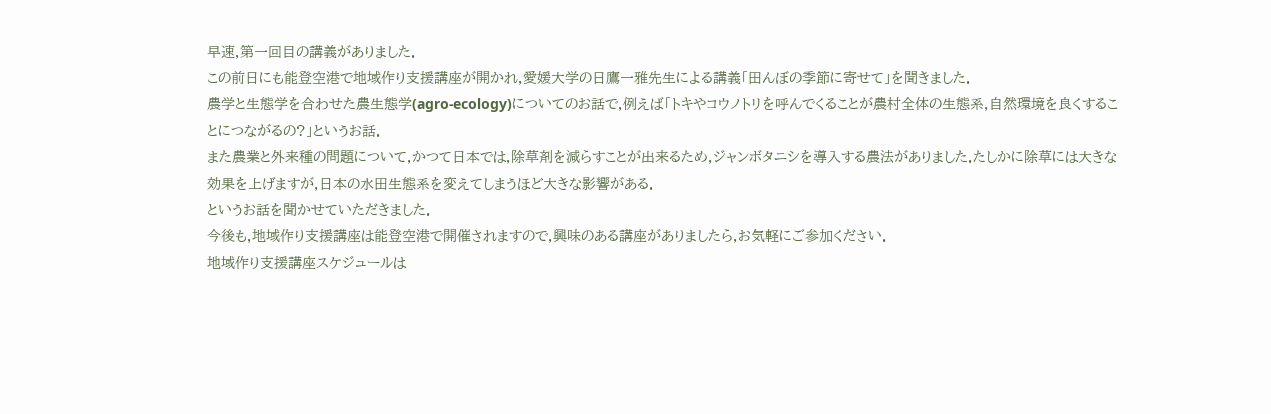早速,第一回目の講義がありました.
この前日にも能登空港で地域作り支援講座が開かれ,愛媛大学の日鷹一雅先生による講義「田んぼの季節に寄せて」を聞きました.
農学と生態学を合わせた農生態学(agro-ecology)についてのお話で,例えば「トキやコウノトリを呼んでくることが農村全体の生態系,自然環境を良くすることにつながるの?」というお話.
また農業と外来種の問題について,かつて日本では,除草剤を減らすことが出来るため,ジャンボタニシを導入する農法がありました.たしかに除草には大きな効果を上げますが,日本の水田生態系を変えてしまうほど大きな影響がある.
というお話を聞かせていただきました.
今後も,地域作り支援講座は能登空港で開催されますので,興味のある講座がありましたら,お気軽にご参加ください.
地域作り支援講座スケジュールは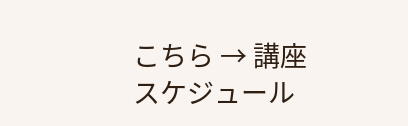こちら → 講座スケジュール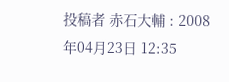投稿者 赤石大輔 : 2008年04月23日 12:35